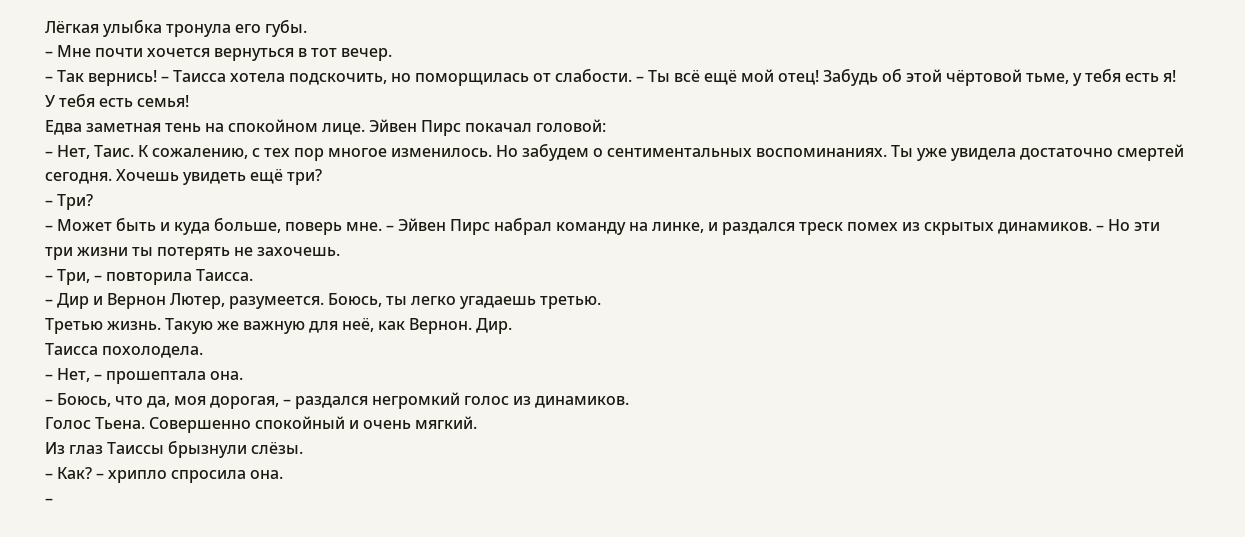Лёгкая улыбка тронула его губы.
– Мне почти хочется вернуться в тот вечер.
– Так вернись! – Таисса хотела подскочить, но поморщилась от слабости. – Ты всё ещё мой отец! Забудь об этой чёртовой тьме, у тебя есть я! У тебя есть семья!
Едва заметная тень на спокойном лице. Эйвен Пирс покачал головой:
– Нет, Таис. К сожалению, с тех пор многое изменилось. Но забудем о сентиментальных воспоминаниях. Ты уже увидела достаточно смертей сегодня. Хочешь увидеть ещё три?
– Три?
– Может быть и куда больше, поверь мне. – Эйвен Пирс набрал команду на линке, и раздался треск помех из скрытых динамиков. – Но эти три жизни ты потерять не захочешь.
– Три, – повторила Таисса.
– Дир и Вернон Лютер, разумеется. Боюсь, ты легко угадаешь третью.
Третью жизнь. Такую же важную для неё, как Вернон. Дир.
Таисса похолодела.
– Нет, – прошептала она.
– Боюсь, что да, моя дорогая, – раздался негромкий голос из динамиков.
Голос Тьена. Совершенно спокойный и очень мягкий.
Из глаз Таиссы брызнули слёзы.
– Как? – хрипло спросила она.
–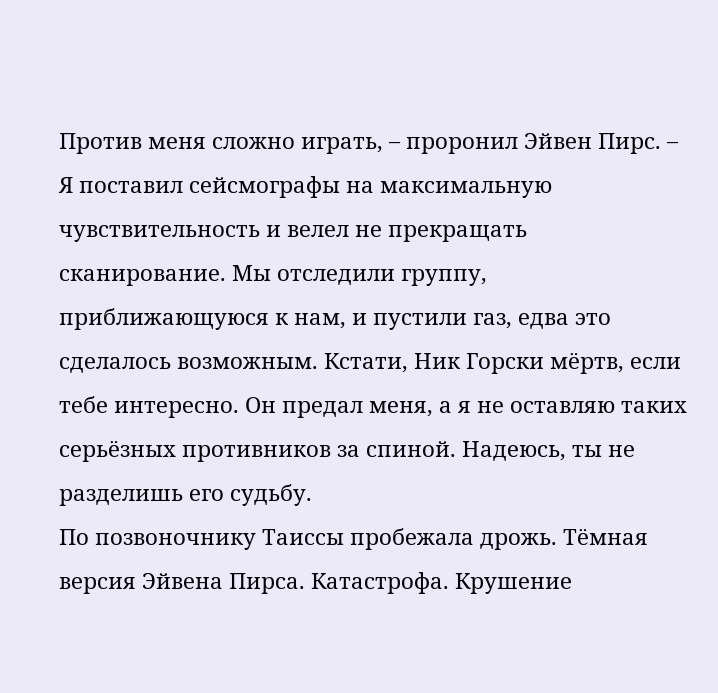Против меня сложно играть, – проронил Эйвен Пирс. – Я поставил сейсмографы на максимальную чувствительность и велел не прекращать сканирование. Мы отследили группу, приближающуюся к нам, и пустили газ, едва это сделалось возможным. Кстати, Ник Горски мёртв, если тебе интересно. Он предал меня, а я не оставляю таких серьёзных противников за спиной. Надеюсь, ты не разделишь его судьбу.
По позвоночнику Таиссы пробежала дрожь. Тёмная версия Эйвена Пирса. Катастрофа. Крушение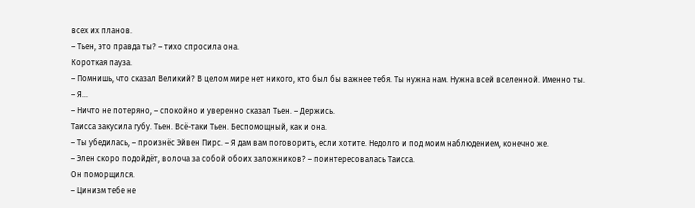всех их планов.
– Тьен, это правда ты? – тихо спросила она.
Короткая пауза.
– Помнишь, что сказал Великий? В целом мире нет никого, кто был бы важнее тебя. Ты нужна нам. Нужна всей вселенной. Именно ты.
– Я…
– Ничто не потеряно, – спокойно и уверенно сказал Тьен. – Держись.
Таисса закусила губу. Тьен. Всё-таки Тьен. Беспомощный, как и она.
– Ты убедилась, – произнёс Эйвен Пирс. – Я дам вам поговорить, если хотите. Недолго и под моим наблюдением, конечно же.
– Элен скоро подойдёт, волоча за собой обоих заложников? – поинтересовалась Таисса.
Он поморщился.
– Цинизм тебе не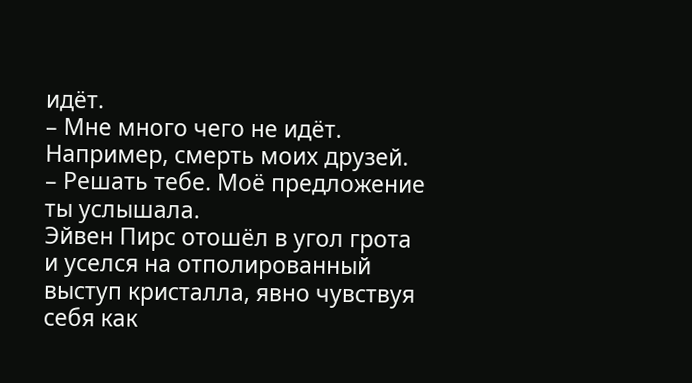идёт.
– Мне много чего не идёт. Например, смерть моих друзей.
– Решать тебе. Моё предложение ты услышала.
Эйвен Пирс отошёл в угол грота и уселся на отполированный выступ кристалла, явно чувствуя себя как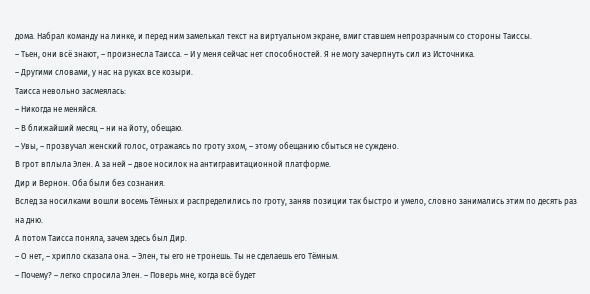дома. Набрал команду на линке, и перед ним замелькал текст на виртуальном экране, вмиг ставшем непрозрачным со стороны Таиссы.
– Тьен, они всё знают, – произнесла Таисса. – И у меня сейчас нет способностей. Я не могу зачерпнуть сил из Источника.
– Другими словами, у нас на руках все козыри.
Таисса невольно засмеялась:
– Никогда не меняйся.
– В ближайший месяц – ни на йоту, обещаю.
– Увы, – прозвучал женский голос, отражаясь по гроту эхом, – этому обещанию сбыться не суждено.
В грот вплыла Элен. А за ней – двое носилок на антигравитационной платформе.
Дир и Вернон. Оба были без сознания.
Вслед за носилками вошли восемь Тёмных и распределились по гроту, заняв позиции так быстро и умело, словно занимались этим по десять раз на дню.
А потом Таисса поняла, зачем здесь был Дир.
– О нет, – хрипло сказала она. – Элен, ты его не тронешь. Ты не сделаешь его Тёмным.
– Почему? – легко спросила Элен. – Поверь мне, когда всё будет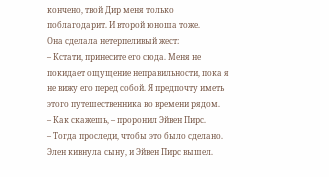кончено, твой Дир меня только поблагодарит. И второй юноша тоже.
Она сделала нетерпеливый жест:
– Кстати, принесите его сюда. Меня не покидает ощущение неправильности, пока я не вижу его перед собой. Я предпочту иметь этого путешественника во времени рядом.
– Как скажешь, – проронил Эйвен Пирс.
– Тогда проследи, чтобы это было сделано.
Элен кивнула сыну, и Эйвен Пирс вышел.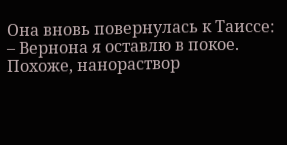Она вновь повернулась к Таиссе:
– Вернона я оставлю в покое. Похоже, нанораствор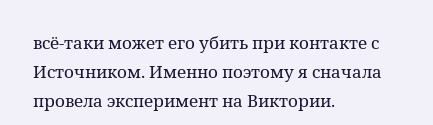всё-таки может его убить при контакте с Источником. Именно поэтому я сначала провела эксперимент на Виктории.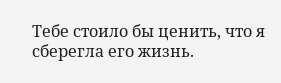Тебе стоило бы ценить, что я сберегла его жизнь.